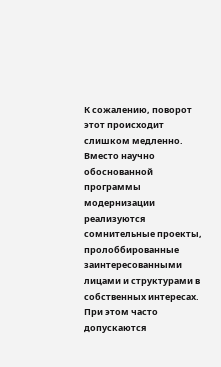К сожалению, поворот этот происходит слишком медленно. Вместо научно обоснованной программы модернизации реализуются сомнительные проекты, пролоббированные заинтересованными лицами и структурами в собственных интересах. При этом часто допускаются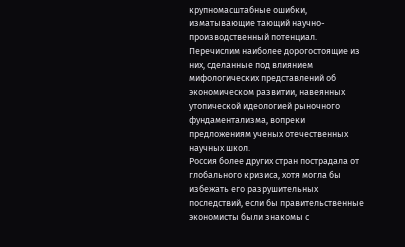крупномасштабные ошибки, изматывающие тающий научно-производственный потенциал. Перечислим наиболее дорогостоящие из них, сделанные под влиянием мифологических представлений об экономическом развитии, навеянных утопической идеологией рыночного фундаментализма, вопреки предложениям ученых отечественных научных школ.
Россия более других стран пострадала от глобального кризиса, хотя могла бы избежать его разрушительных последствий, если бы правительственные экономисты были знакомы с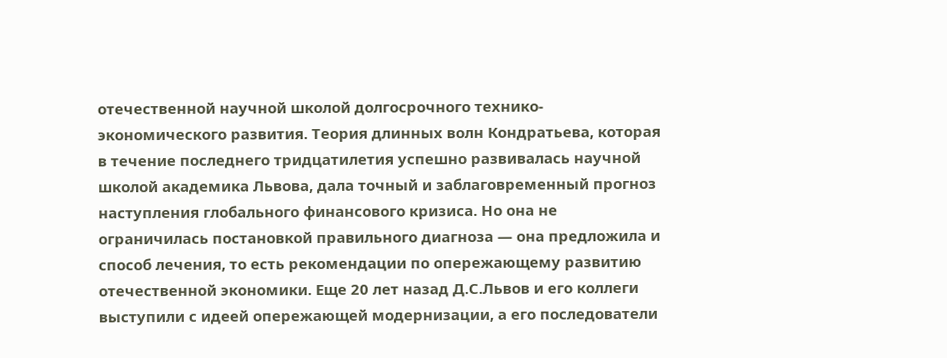отечественной научной школой долгосрочного технико-экономического развития. Теория длинных волн Кондратьева, которая в течение последнего тридцатилетия успешно развивалась научной школой академика Львова, дала точный и заблаговременный прогноз наступления глобального финансового кризиса. Но она не ограничилась постановкой правильного диагноза — она предложила и способ лечения, то есть рекомендации по опережающему развитию отечественной экономики. Еще 20 лет назад Д.С.Львов и его коллеги выступили с идеей опережающей модернизации, а его последователи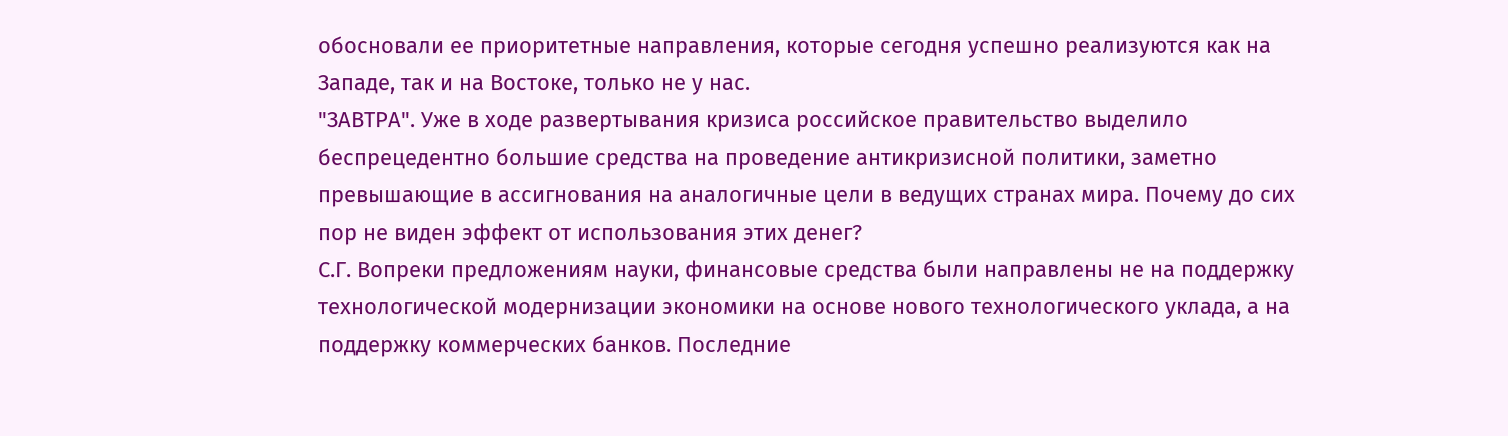обосновали ее приоритетные направления, которые сегодня успешно реализуются как на Западе, так и на Востоке, только не у нас.
"ЗАВТРА". Уже в ходе развертывания кризиса российское правительство выделило беспрецедентно большие средства на проведение антикризисной политики, заметно превышающие в ассигнования на аналогичные цели в ведущих странах мира. Почему до сих пор не виден эффект от использования этих денег?
С.Г. Вопреки предложениям науки, финансовые средства были направлены не на поддержку технологической модернизации экономики на основе нового технологического уклада, а на поддержку коммерческих банков. Последние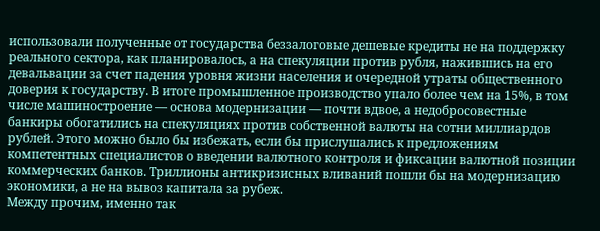использовали полученные от государства беззалоговые дешевые кредиты не на поддержку реального сектора, как планировалось, а на спекуляции против рубля, нажившись на его девальвации за счет падения уровня жизни населения и очередной утраты общественного доверия к государству. В итоге промышленное производство упало более чем на 15%, в том числе машиностроение — основа модернизации — почти вдвое, а недобросовестные банкиры обогатились на спекуляциях против собственной валюты на сотни миллиардов рублей. Этого можно было бы избежать, если бы прислушались к предложениям компетентных специалистов о введении валютного контроля и фиксации валютной позиции коммерческих банков. Триллионы антикризисных вливаний пошли бы на модернизацию экономики, а не на вывоз капитала за рубеж.
Между прочим, именно так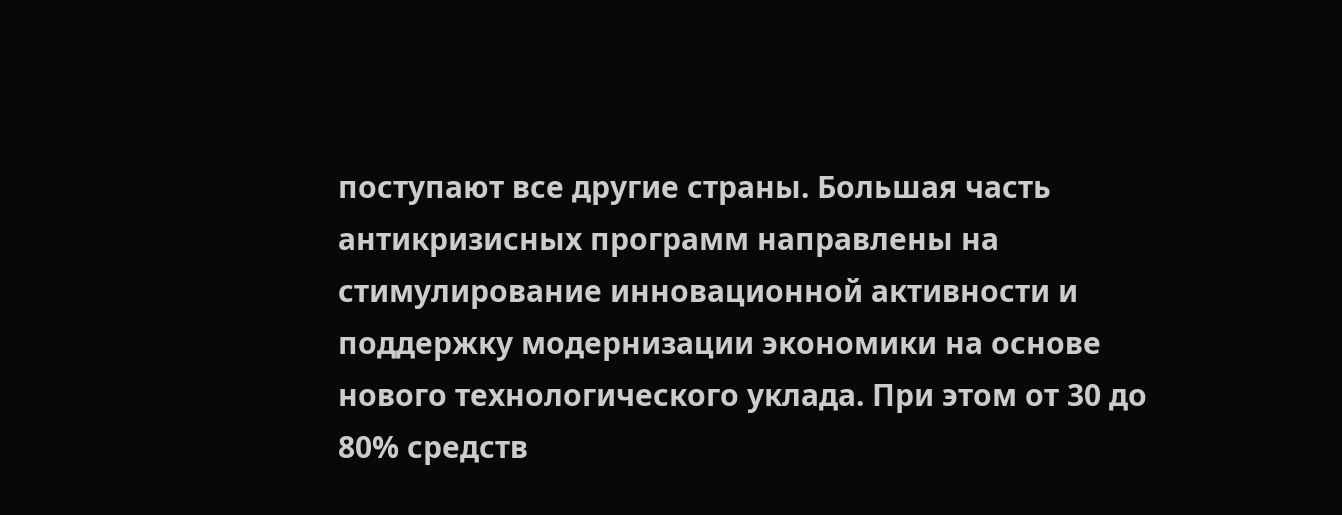поступают все другие страны. Большая часть антикризисных программ направлены на стимулирование инновационной активности и поддержку модернизации экономики на основе нового технологического уклада. При этом от 30 до 80% средств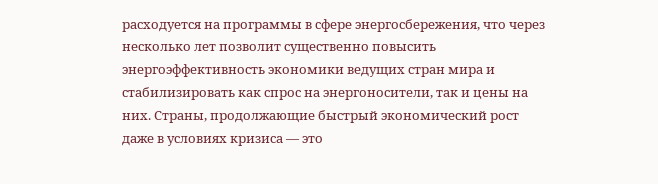расходуется на программы в сфере энергосбережения, что через несколько лет позволит существенно повысить энергоэффективность экономики ведущих стран мира и стабилизировать как спрос на энергоносители, так и цены на них. Страны, продолжающие быстрый экономический рост даже в условиях кризиса — это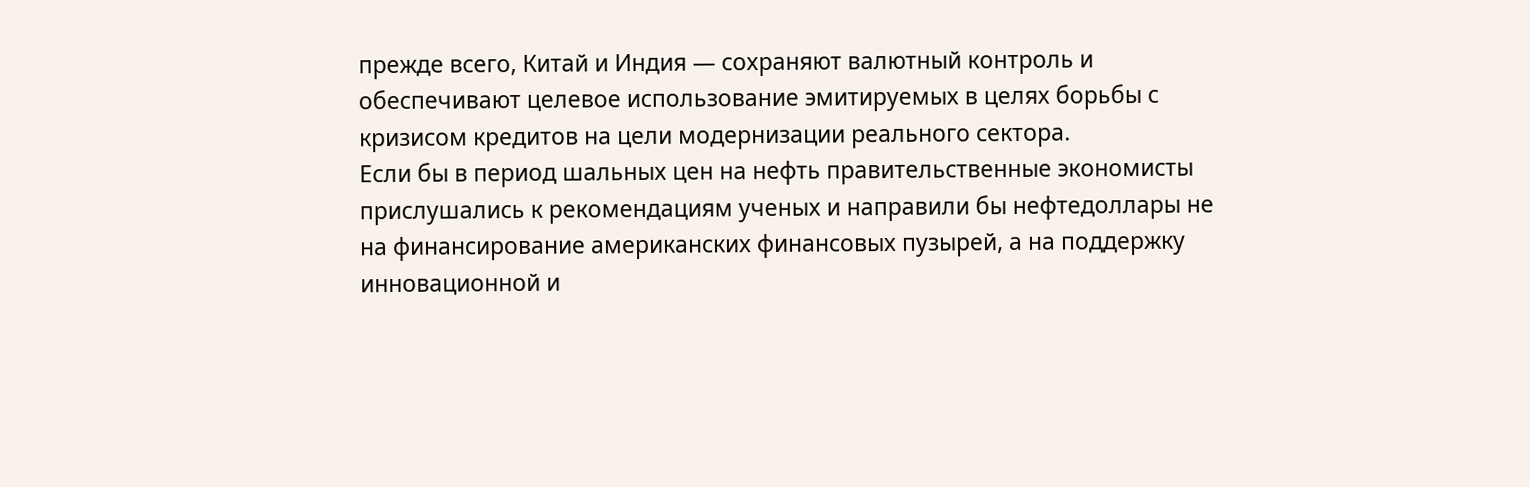прежде всего, Китай и Индия — сохраняют валютный контроль и обеспечивают целевое использование эмитируемых в целях борьбы с кризисом кредитов на цели модернизации реального сектора.
Если бы в период шальных цен на нефть правительственные экономисты прислушались к рекомендациям ученых и направили бы нефтедоллары не на финансирование американских финансовых пузырей, а на поддержку инновационной и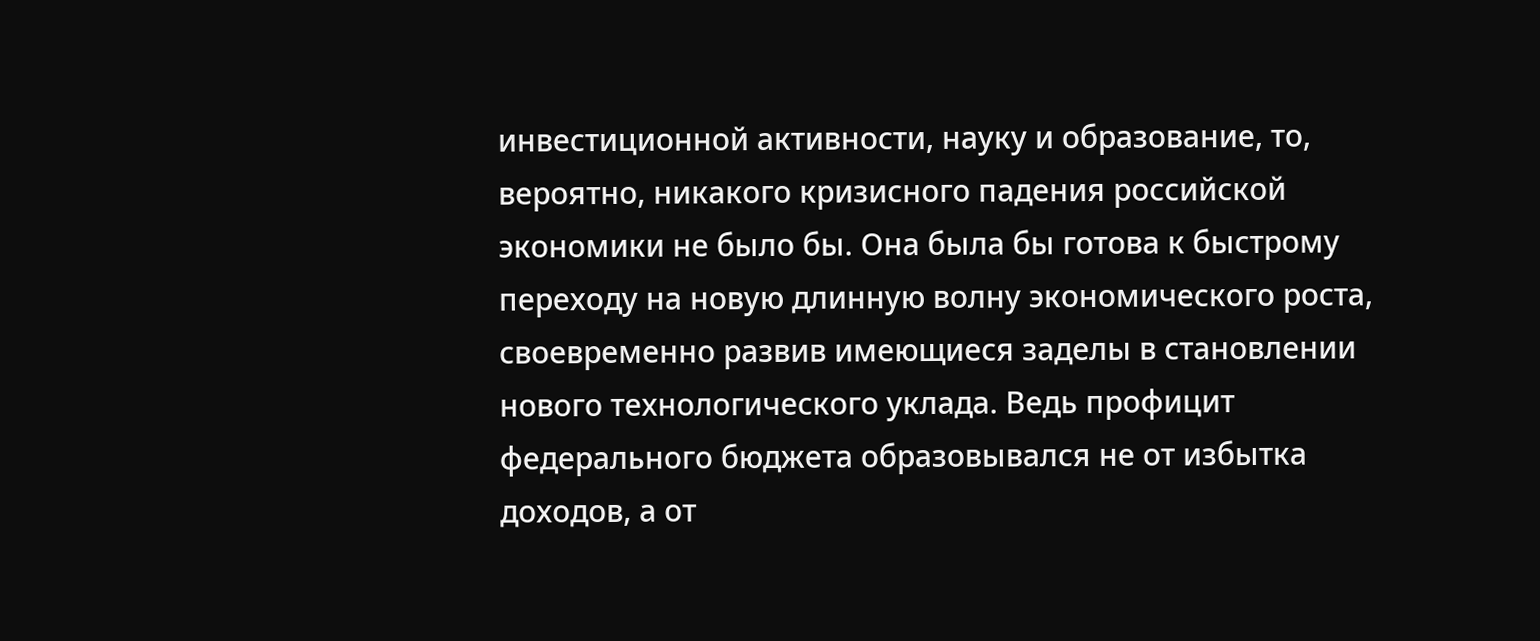инвестиционной активности, науку и образование, то, вероятно, никакого кризисного падения российской экономики не было бы. Она была бы готова к быстрому переходу на новую длинную волну экономического роста, своевременно развив имеющиеся заделы в становлении нового технологического уклада. Ведь профицит федерального бюджета образовывался не от избытка доходов, а от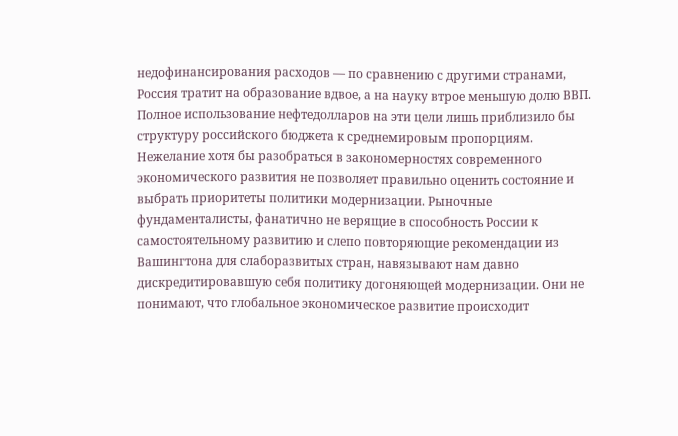недофинансирования расходов — по сравнению с другими странами, Россия тратит на образование вдвое, а на науку втрое меньшую долю ВВП. Полное использование нефтедолларов на эти цели лишь приблизило бы структуру российского бюджета к среднемировым пропорциям.
Нежелание хотя бы разобраться в закономерностях современного экономического развития не позволяет правильно оценить состояние и выбрать приоритеты политики модернизации. Рыночные фундаменталисты, фанатично не верящие в способность России к самостоятельному развитию и слепо повторяющие рекомендации из Вашингтона для слаборазвитых стран, навязывают нам давно дискредитировавшую себя политику догоняющей модернизации. Они не понимают, что глобальное экономическое развитие происходит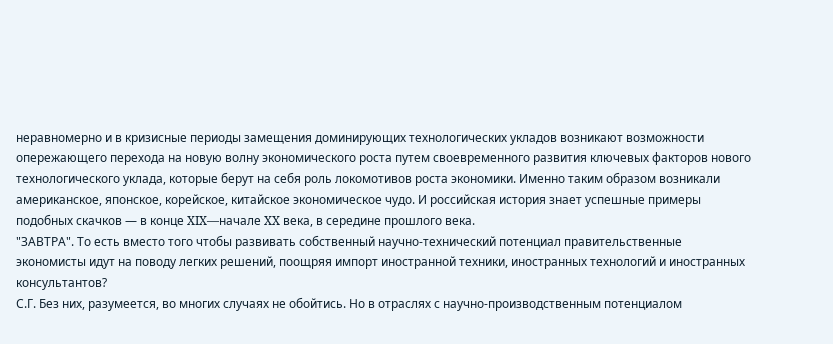неравномерно и в кризисные периоды замещения доминирующих технологических укладов возникают возможности опережающего перехода на новую волну экономического роста путем своевременного развития ключевых факторов нового технологического уклада, которые берут на себя роль локомотивов роста экономики. Именно таким образом возникали американское, японское, корейское, китайское экономическое чудо. И российская история знает успешные примеры подобных скачков — в конце XIX—начале XX века, в середине прошлого века.
"ЗАВТРА". То есть вместо того чтобы развивать собственный научно-технический потенциал правительственные экономисты идут на поводу легких решений, поощряя импорт иностранной техники, иностранных технологий и иностранных консультантов?
С.Г. Без них, разумеется, во многих случаях не обойтись. Но в отраслях с научно-производственным потенциалом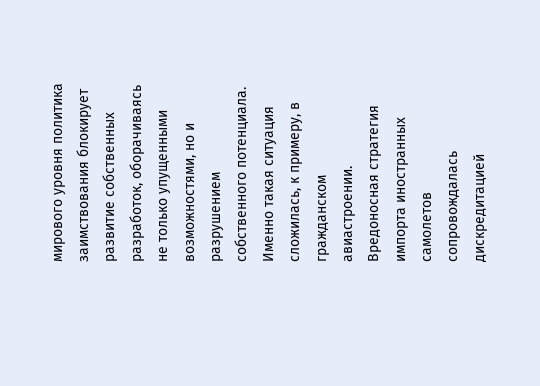мирового уровня политика заимствования блокирует развитие собственных разработок, оборачиваясь не только упущенными возможностями, но и разрушением собственного потенциала. Именно такая ситуация сложилась, к примеру, в гражданском авиастроении. Вредоносная стратегия импорта иностранных самолетов сопровождалась дискредитацией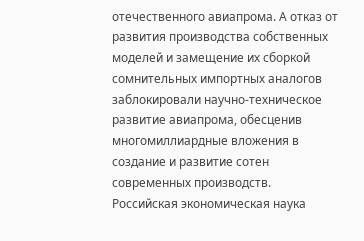отечественного авиапрома. А отказ от развития производства собственных моделей и замещение их сборкой сомнительных импортных аналогов заблокировали научно-техническое развитие авиапрома, обесценив многомиллиардные вложения в создание и развитие сотен современных производств.
Российская экономическая наука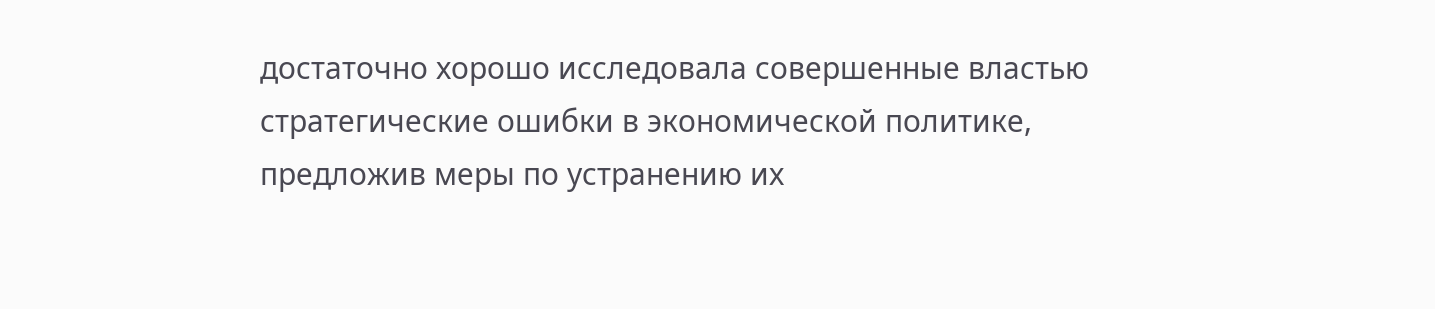достаточно хорошо исследовала совершенные властью стратегические ошибки в экономической политике, предложив меры по устранению их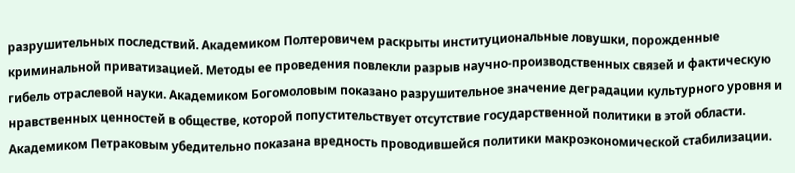разрушительных последствий. Академиком Полтеровичем раскрыты институциональные ловушки, порожденные криминальной приватизацией. Методы ее проведения повлекли разрыв научно-производственных связей и фактическую гибель отраслевой науки. Академиком Богомоловым показано разрушительное значение деградации культурного уровня и нравственных ценностей в обществе, которой попустительствует отсутствие государственной политики в этой области. Академиком Петраковым убедительно показана вредность проводившейся политики макроэкономической стабилизации.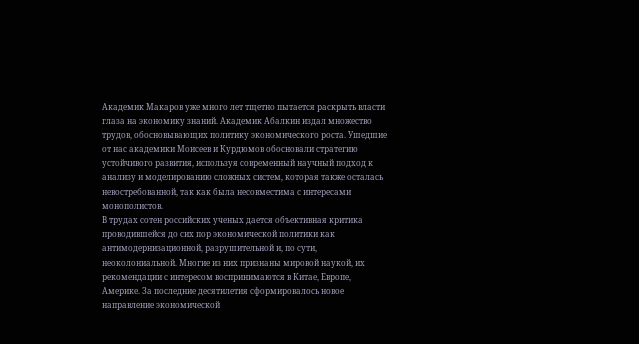Академик Макаров уже много лет тщетно пытается раскрыть власти глаза на экономику знаний. Академик Абалкин издал множество трудов, обосновывающих политику экономического роста. Ушедшие от нас академики Моисеев и Курдюмов обосновали стратегию устойчивого развития, используя современный научный подход к анализу и моделированию сложных систем, которая также осталась невостребованной, так как была несовместима с интересами монополистов.
В трудах сотен российских ученых дается объективная критика проводившейся до сих пор экономической политики как антимодернизационной, разрушительной и, по сути, неоколониальной. Многие из них признаны мировой наукой, их рекомендации с интересом воспринимаются в Китае, Европе, Америке. За последние десятилетия сформировалось новое направление экономической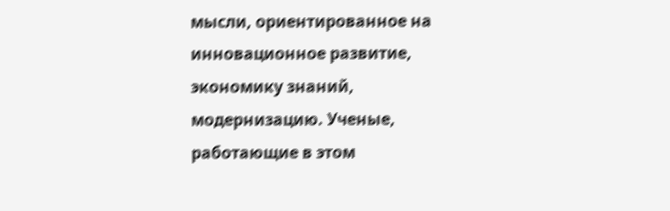мысли, ориентированное на инновационное развитие, экономику знаний, модернизацию. Ученые, работающие в этом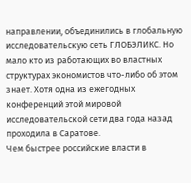направлении, объединились в глобальную исследовательскую сеть ГЛОБЭЛИКС. Но мало кто из работающих во властных структурах экономистов что-либо об этом знает. Хотя одна из ежегодных конференций этой мировой исследовательской сети два года назад проходила в Саратове.
Чем быстрее российские власти в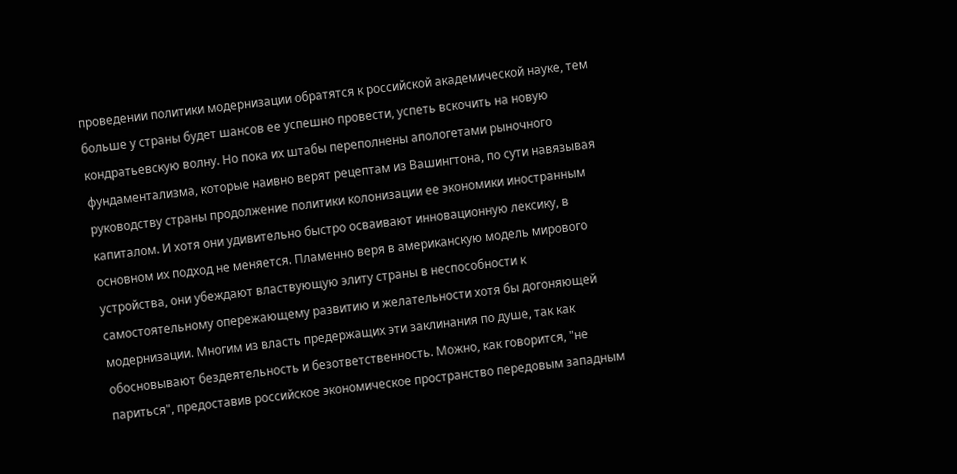проведении политики модернизации обратятся к российской академической науке, тем больше у страны будет шансов ее успешно провести, успеть вскочить на новую кондратьевскую волну. Но пока их штабы переполнены апологетами рыночного фундаментализма, которые наивно верят рецептам из Вашингтона, по сути навязывая руководству страны продолжение политики колонизации ее экономики иностранным капиталом. И хотя они удивительно быстро осваивают инновационную лексику, в основном их подход не меняется. Пламенно веря в американскую модель мирового устройства, они убеждают властвующую элиту страны в неспособности к самостоятельному опережающему развитию и желательности хотя бы догоняющей модернизации. Многим из власть предержащих эти заклинания по душе, так как обосновывают бездеятельность и безответственность. Можно, как говорится, "не париться", предоставив российское экономическое пространство передовым западным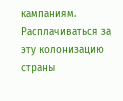кампаниям. Расплачиваться за эту колонизацию страны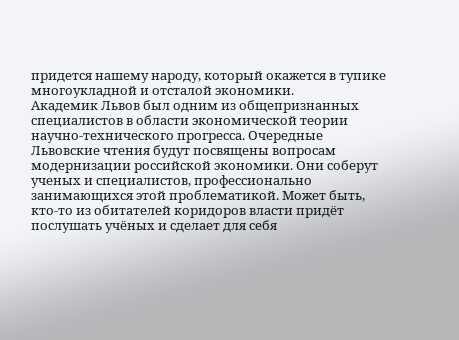придется нашему народу, который окажется в тупике многоукладной и отсталой экономики.
Академик Львов был одним из общепризнанных специалистов в области экономической теории научно-технического прогресса. Очередные Львовские чтения будут посвящены вопросам модернизации российской экономики. Они соберут ученых и специалистов, профессионально занимающихся этой проблематикой. Может быть, кто-то из обитателей коридоров власти придёт послушать учёных и сделает для себя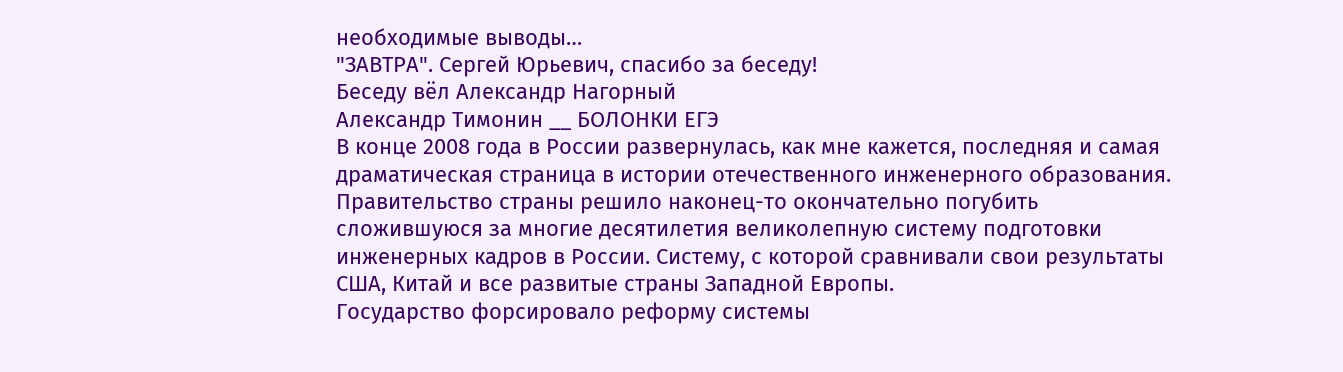необходимые выводы…
"ЗАВТРА". Сергей Юрьевич, спасибо за беседу!
Беседу вёл Александр Нагорный
Александр Тимонин __ БОЛОНКИ ЕГЭ
В конце 2008 года в России развернулась, как мне кажется, последняя и самая драматическая страница в истории отечественного инженерного образования. Правительство страны решило наконец-то окончательно погубить сложившуюся за многие десятилетия великолепную систему подготовки инженерных кадров в России. Систему, с которой сравнивали свои результаты США, Китай и все развитые страны Западной Европы.
Государство форсировало реформу системы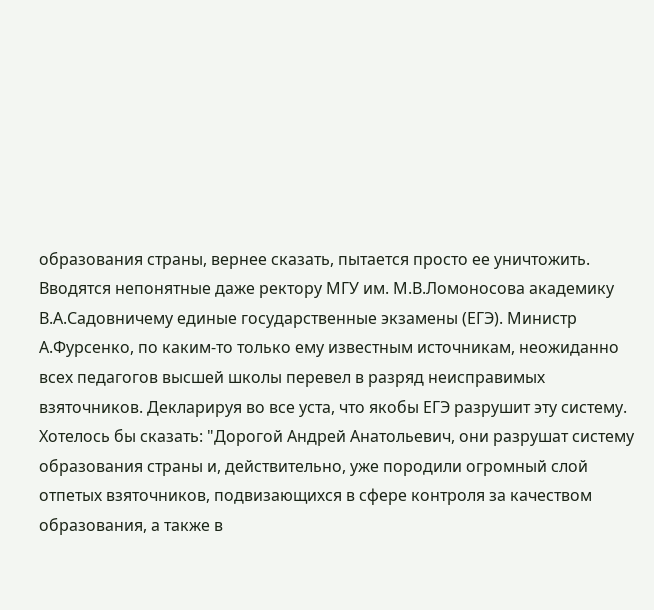образования страны, вернее сказать, пытается просто ее уничтожить. Вводятся непонятные даже ректору МГУ им. М.В.Ломоносова академику В.А.Садовничему единые государственные экзамены (ЕГЭ). Министр А.Фурсенко, по каким-то только ему известным источникам, неожиданно всех педагогов высшей школы перевел в разряд неисправимых взяточников. Декларируя во все уста, что якобы ЕГЭ разрушит эту систему. Хотелось бы сказать: "Дорогой Андрей Анатольевич, они разрушат систему образования страны и, действительно, уже породили огромный слой отпетых взяточников, подвизающихся в сфере контроля за качеством образования, а также в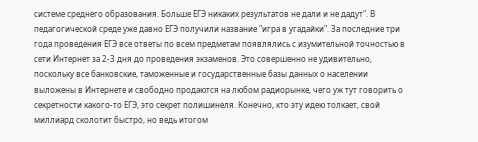системе среднего образования. Больше ЕГЭ никаких результатов не дали и не дадут". В педагогической среде уже давно ЕГЭ получили название "игра в угадайки". За последние три года проведения ЕГЭ все ответы по всем предметам появлялись с изумительной точностью в сети Интернет за 2-3 дня до проведения экзаменов. Это совершенно не удивительно, поскольку все банковские, таможенные и государственные базы данных о населении выложены в Интернете и свободно продаются на любом радиорынке, чего уж тут говорить о секретности какого-то ЕГЭ, это секрет полишинеля. Конечно, кто эту идею толкает, свой миллиард сколотит быстро, но ведь итогом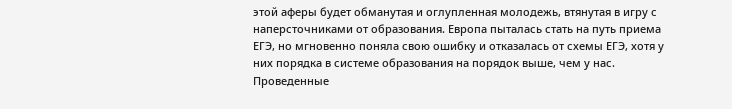этой аферы будет обманутая и оглупленная молодежь, втянутая в игру с наперсточниками от образования. Европа пыталась стать на путь приема ЕГЭ, но мгновенно поняла свою ошибку и отказалась от схемы ЕГЭ, хотя у них порядка в системе образования на порядок выше, чем у нас. Проведенные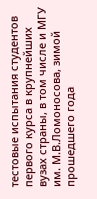тестовые испытания студентов первого курса в крупнейших вузах страны, в том числе и МГУ им. М.В.Ломоносова, зимой прошедшего года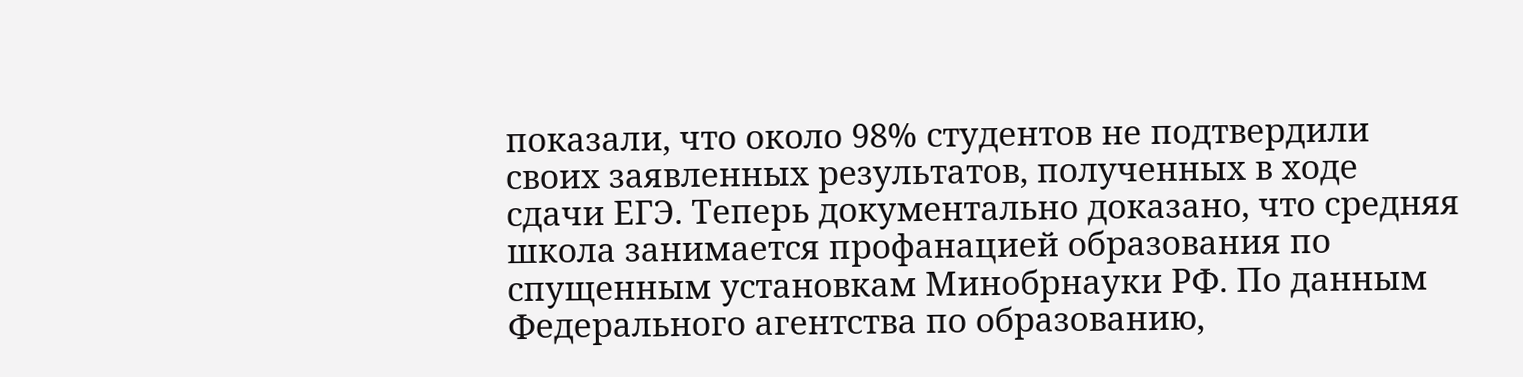показали, что около 98% студентов не подтвердили своих заявленных результатов, полученных в ходе сдачи ЕГЭ. Теперь документально доказано, что средняя школа занимается профанацией образования по спущенным установкам Минобрнауки РФ. По данным Федерального агентства по образованию,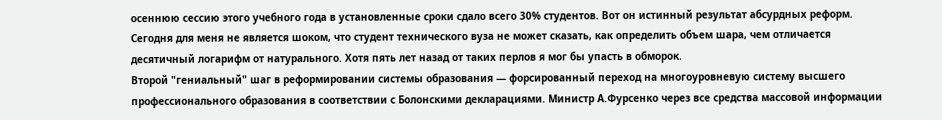осеннюю сессию этого учебного года в установленные сроки сдало всего 30% студентов. Вот он истинный результат абсурдных реформ. Сегодня для меня не является шоком, что студент технического вуза не может сказать, как определить объем шара, чем отличается десятичный логарифм от натурального. Хотя пять лет назад от таких перлов я мог бы упасть в обморок.
Второй "гениальный" шаг в реформировании системы образования — форсированный переход на многоуровневую систему высшего профессионального образования в соответствии с Болонскими декларациями. Министр А.Фурсенко через все средства массовой информации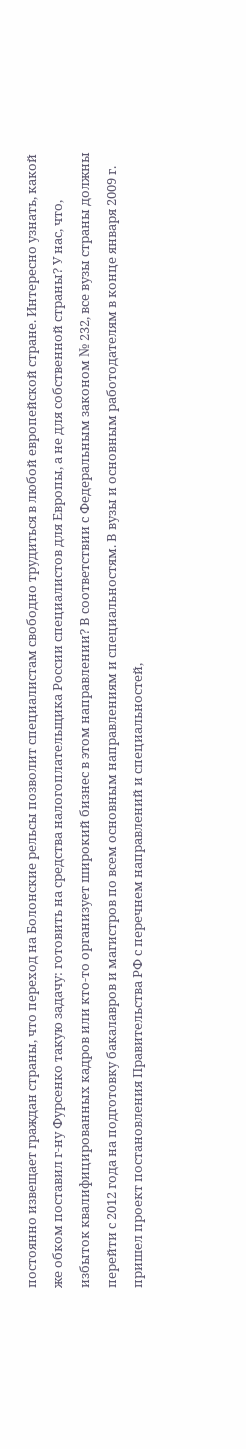постоянно извещает граждан страны, что переход на Болонские рельсы позволит специалистам свободно трудиться в любой европейской стране. Интересно узнать, какой же обком поставил г-ну Фурсенко такую задачу: готовить на средства налогоплательщика России специалистов для Европы, а не для собственной страны? У нас, что, избыток квалифицированных кадров или кто-то организует широкий бизнес в этом направлении? В соответствии с Федеральным законом № 232, все вузы страны должны перейти с 2012 года на подготовку бакалавров и магистров по всем основным направлениям и специальностям. В вузы и основным работодателям в конце января 2009 г. пришел проект постановления Правительства РФ с перечнем направлений и специальностей,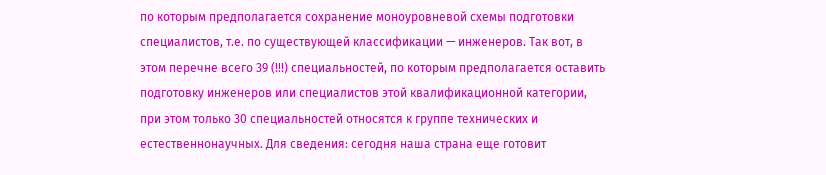по которым предполагается сохранение моноуровневой схемы подготовки специалистов, т.е. по существующей классификации — инженеров. Так вот, в этом перечне всего 39 (!!!) специальностей, по которым предполагается оставить подготовку инженеров или специалистов этой квалификационной категории, при этом только 30 специальностей относятся к группе технических и естественнонаучных. Для сведения: сегодня наша страна еще готовит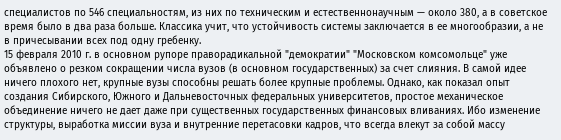специалистов по 546 специальностям, из них по техническим и естественнонаучным — около 380, а в советское время было в два раза больше. Классика учит, что устойчивость системы заключается в ее многообразии, а не в причесывании всех под одну гребенку.
15 февраля 2010 г. в основном рупоре праворадикальной "демократии" "Московском комсомольце" уже объявлено о резком сокращении числа вузов (в основном государственных) за счет слияния. В самой идее ничего плохого нет, крупные вузы способны решать более крупные проблемы. Однако, как показал опыт создания Сибирского, Южного и Дальневосточных федеральных университетов, простое механическое объединение ничего не дает даже при существенных государственных финансовых вливаниях. Ибо изменение структуры, выработка миссии вуза и внутренние перетасовки кадров, что всегда влекут за собой массу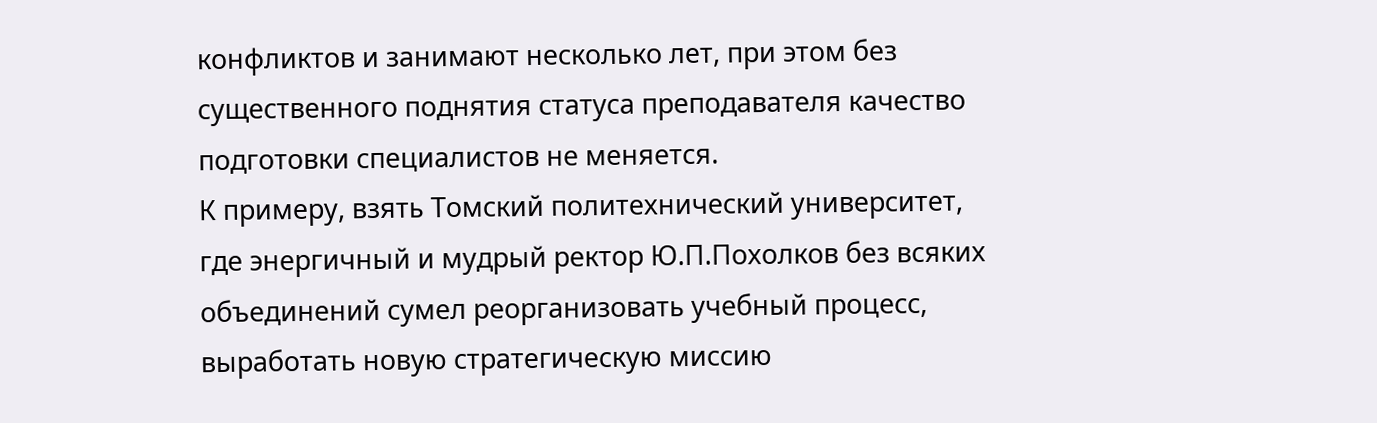конфликтов и занимают несколько лет, при этом без существенного поднятия статуса преподавателя качество подготовки специалистов не меняется.
К примеру, взять Томский политехнический университет, где энергичный и мудрый ректор Ю.П.Похолков без всяких объединений сумел реорганизовать учебный процесс, выработать новую стратегическую миссию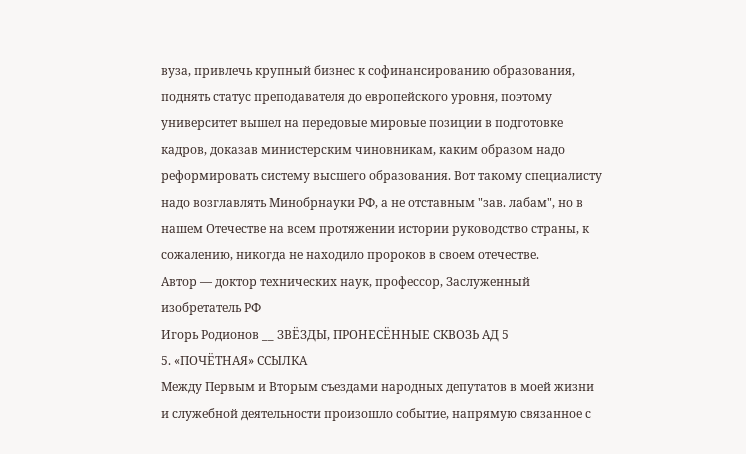вуза, привлечь крупный бизнес к софинансированию образования, поднять статус преподавателя до европейского уровня, поэтому университет вышел на передовые мировые позиции в подготовке кадров, доказав министерским чиновникам, каким образом надо реформировать систему высшего образования. Вот такому специалисту надо возглавлять Минобрнауки РФ, а не отставным "зав. лабам", но в нашем Отечестве на всем протяжении истории руководство страны, к сожалению, никогда не находило пророков в своем отечестве.
Автор — доктор технических наук, профессор, Заслуженный изобретатель РФ
Игорь Родионов __ ЗВЁЗДЫ, ПРОНЕСЁННЫЕ СКВОЗЬ АД 5
5. «ПОЧЁТНАЯ» ССЫЛКА
Между Первым и Вторым съездами народных депутатов в моей жизни и служебной деятельности произошло событие, напрямую связанное с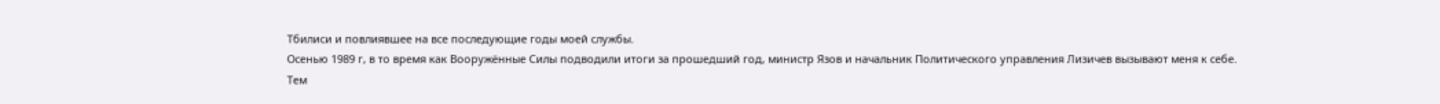Тбилиси и повлиявшее на все последующие годы моей службы.
Осенью 1989 г, в то время как Вооружённые Силы подводили итоги за прошедший год, министр Язов и начальник Политического управления Лизичев вызывают меня к себе.
Тем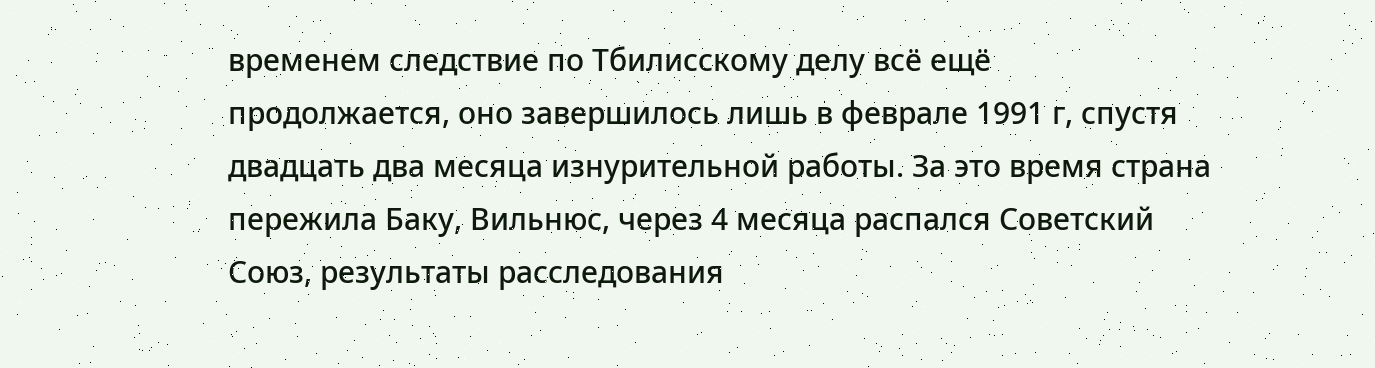временем следствие по Тбилисскому делу всё ещё продолжается, оно завершилось лишь в феврале 1991 г, спустя двадцать два месяца изнурительной работы. За это время страна пережила Баку, Вильнюс, через 4 месяца распался Советский Союз, результаты расследования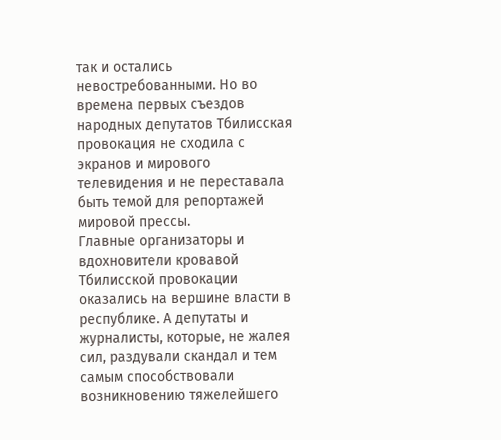так и остались невостребованными. Но во времена первых съездов народных депутатов Тбилисская провокация не сходила с экранов и мирового телевидения и не переставала быть темой для репортажей мировой прессы.
Главные организаторы и вдохновители кровавой Тбилисской провокации оказались на вершине власти в республике. А депутаты и журналисты, которые, не жалея сил, раздували скандал и тем самым способствовали возникновению тяжелейшего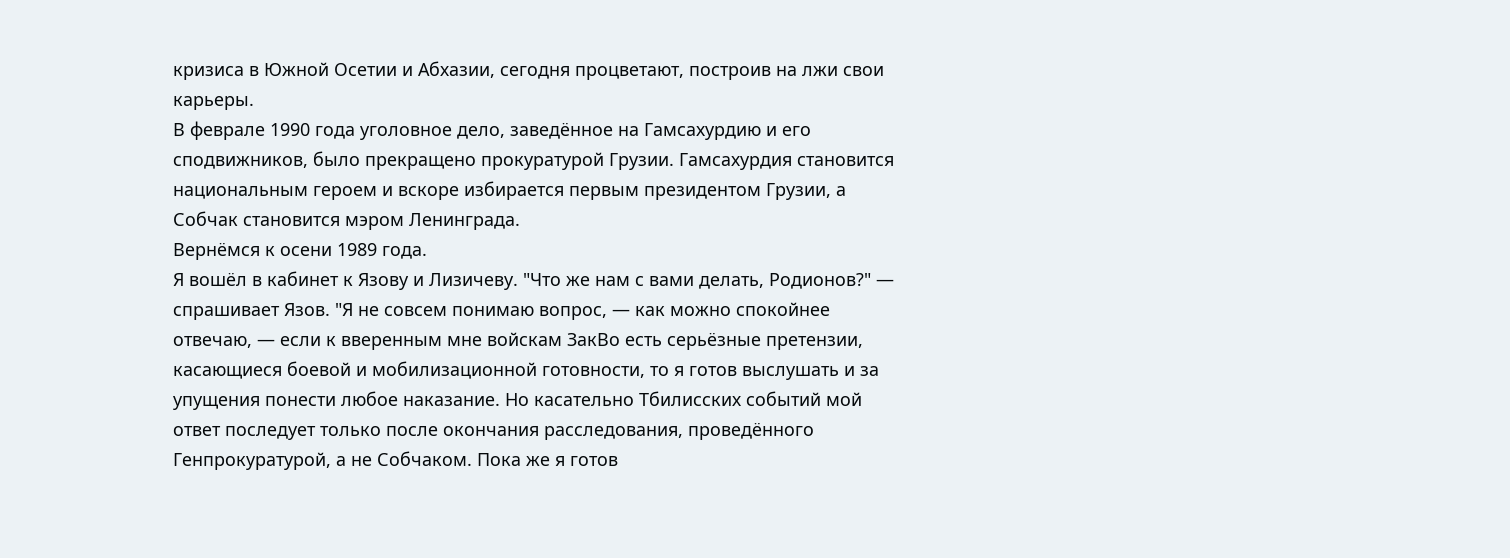кризиса в Южной Осетии и Абхазии, сегодня процветают, построив на лжи свои карьеры.
В феврале 1990 года уголовное дело, заведённое на Гамсахурдию и его сподвижников, было прекращено прокуратурой Грузии. Гамсахурдия становится национальным героем и вскоре избирается первым президентом Грузии, а Собчак становится мэром Ленинграда.
Вернёмся к осени 1989 года.
Я вошёл в кабинет к Язову и Лизичеву. "Что же нам с вами делать, Родионов?" — спрашивает Язов. "Я не совсем понимаю вопрос, — как можно спокойнее отвечаю, — если к вверенным мне войскам ЗакВо есть серьёзные претензии, касающиеся боевой и мобилизационной готовности, то я готов выслушать и за упущения понести любое наказание. Но касательно Тбилисских событий мой ответ последует только после окончания расследования, проведённого Генпрокуратурой, а не Собчаком. Пока же я готов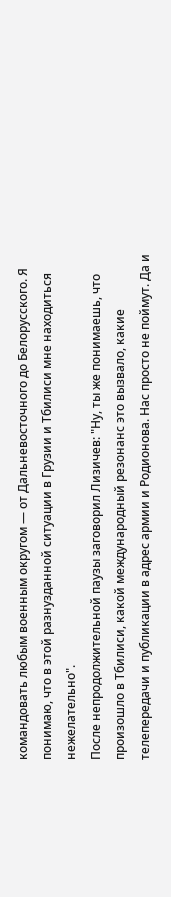командовать любым военным округом — от Дальневосточного до Белорусского. Я понимаю, что в этой разнузданной ситуации в Грузии и Тбилиси мне находиться нежелательно".
После непродолжительной паузы заговорил Лизичев: "Ну, ты же понимаешь, что произошло в Тбилиси, какой международный резонанс это вызвало, какие телепередачи и публикации в адрес армии и Родионова. Нас просто не поймут. Да и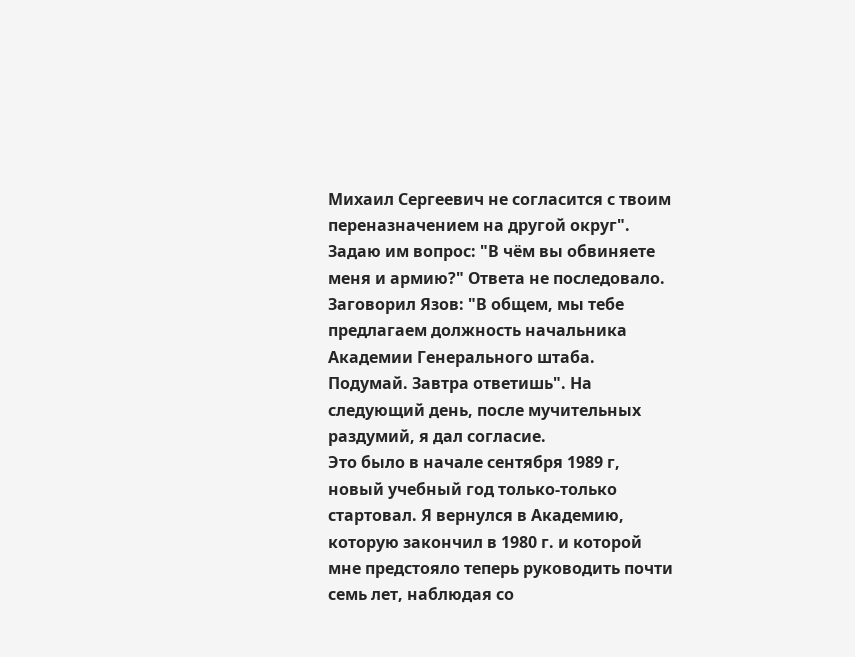Михаил Сергеевич не согласится с твоим переназначением на другой округ".
Задаю им вопрос: "В чём вы обвиняете меня и армию?" Ответа не последовало. Заговорил Язов: "В общем, мы тебе предлагаем должность начальника Академии Генерального штаба. Подумай. Завтра ответишь". На следующий день, после мучительных раздумий, я дал согласие.
Это было в начале сентября 1989 г, новый учебный год только-только стартовал. Я вернулся в Академию, которую закончил в 1980 г. и которой мне предстояло теперь руководить почти семь лет, наблюдая со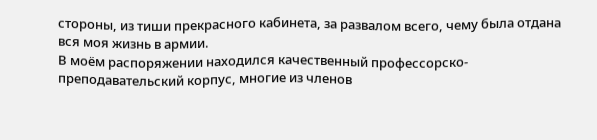стороны, из тиши прекрасного кабинета, за развалом всего, чему была отдана вся моя жизнь в армии.
В моём распоряжении находился качественный профессорско-преподавательский корпус, многие из членов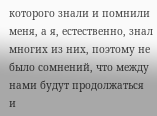которого знали и помнили меня, а я, естественно, знал многих из них, поэтому не было сомнений, что между нами будут продолжаться и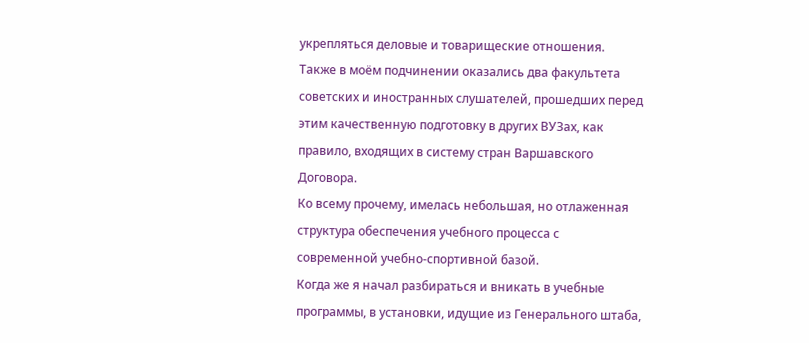укрепляться деловые и товарищеские отношения.
Также в моём подчинении оказались два факультета советских и иностранных слушателей, прошедших перед этим качественную подготовку в других ВУЗах, как правило, входящих в систему стран Варшавского Договора.
Ко всему прочему, имелась небольшая, но отлаженная структура обеспечения учебного процесса с современной учебно-спортивной базой.
Когда же я начал разбираться и вникать в учебные программы, в установки, идущие из Генерального штаба,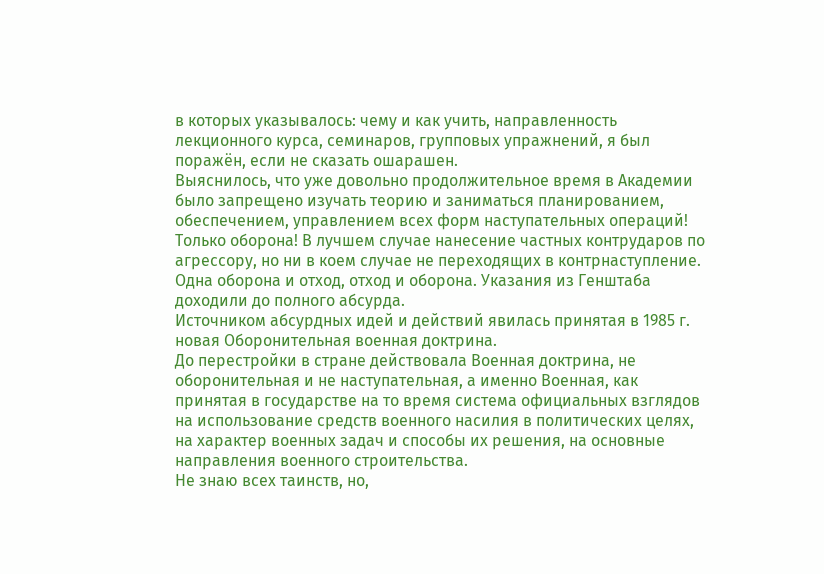в которых указывалось: чему и как учить, направленность лекционного курса, семинаров, групповых упражнений, я был поражён, если не сказать ошарашен.
Выяснилось, что уже довольно продолжительное время в Академии было запрещено изучать теорию и заниматься планированием, обеспечением, управлением всех форм наступательных операций! Только оборона! В лучшем случае нанесение частных контрударов по агрессору, но ни в коем случае не переходящих в контрнаступление. Одна оборона и отход, отход и оборона. Указания из Генштаба доходили до полного абсурда.
Источником абсурдных идей и действий явилась принятая в 1985 г. новая Оборонительная военная доктрина.
До перестройки в стране действовала Военная доктрина, не оборонительная и не наступательная, а именно Военная, как принятая в государстве на то время система официальных взглядов на использование средств военного насилия в политических целях, на характер военных задач и способы их решения, на основные направления военного строительства.
Не знаю всех таинств, но,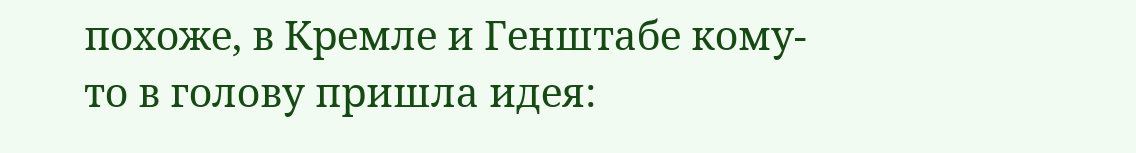похоже, в Кремле и Генштабе кому-то в голову пришла идея: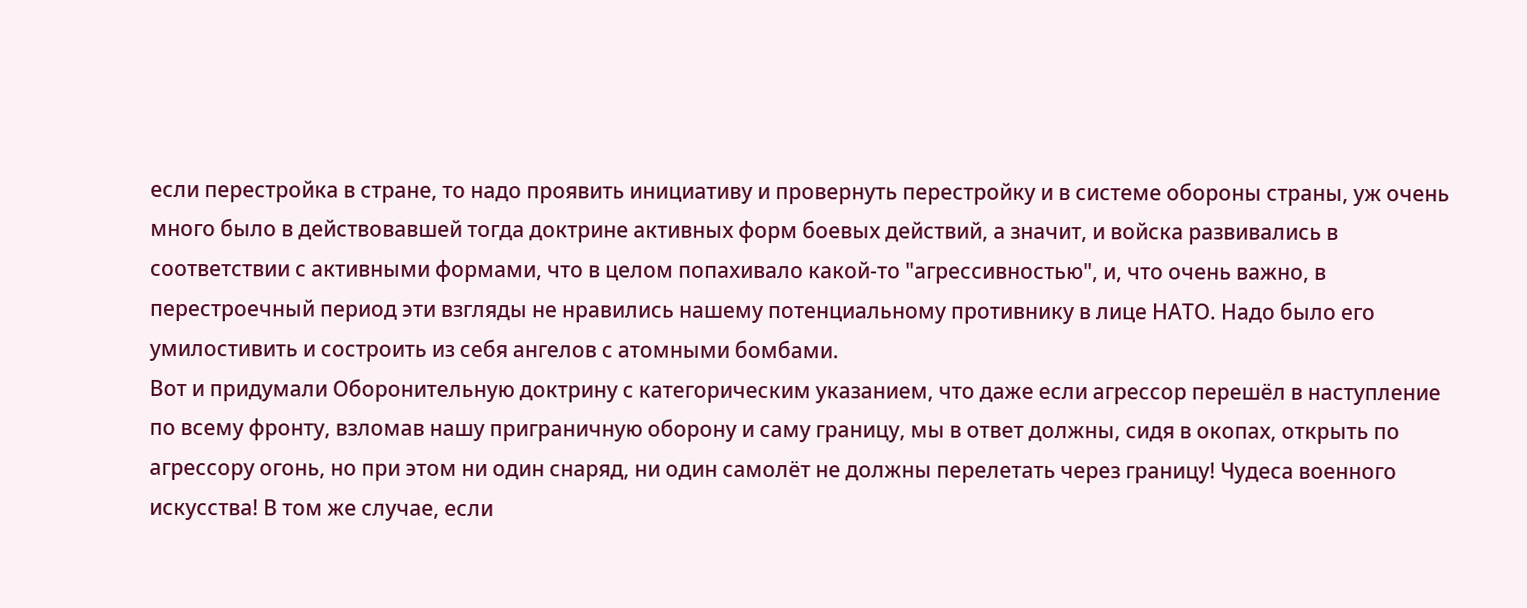если перестройка в стране, то надо проявить инициативу и провернуть перестройку и в системе обороны страны, уж очень много было в действовавшей тогда доктрине активных форм боевых действий, а значит, и войска развивались в соответствии с активными формами, что в целом попахивало какой-то "агрессивностью", и, что очень важно, в перестроечный период эти взгляды не нравились нашему потенциальному противнику в лице НАТО. Надо было его умилостивить и состроить из себя ангелов с атомными бомбами.
Вот и придумали Оборонительную доктрину с категорическим указанием, что даже если агрессор перешёл в наступление по всему фронту, взломав нашу приграничную оборону и саму границу, мы в ответ должны, сидя в окопах, открыть по агрессору огонь, но при этом ни один снаряд, ни один самолёт не должны перелетать через границу! Чудеса военного искусства! В том же случае, если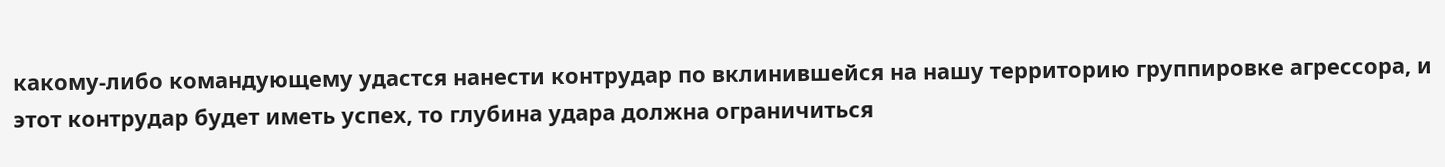какому-либо командующему удастся нанести контрудар по вклинившейся на нашу территорию группировке агрессора, и этот контрудар будет иметь успех, то глубина удара должна ограничиться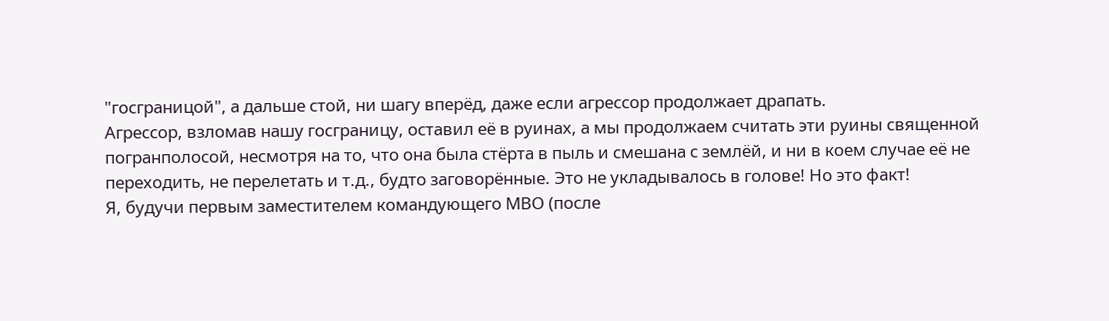"госграницой", а дальше стой, ни шагу вперёд, даже если агрессор продолжает драпать.
Агрессор, взломав нашу госграницу, оставил её в руинах, а мы продолжаем считать эти руины священной погранполосой, несмотря на то, что она была стёрта в пыль и смешана с землёй, и ни в коем случае её не переходить, не перелетать и т.д., будто заговорённые. Это не укладывалось в голове! Но это факт!
Я, будучи первым заместителем командующего МВО (после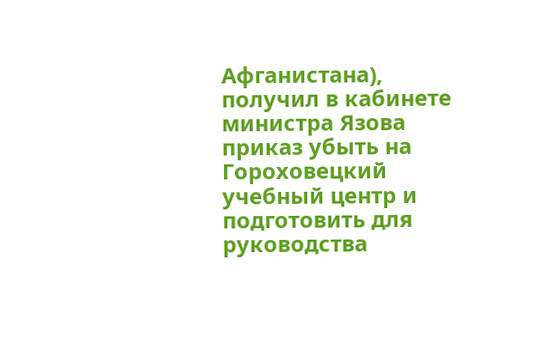Афганистана), получил в кабинете министра Язова приказ убыть на Гороховецкий учебный центр и подготовить для руководства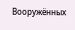Вооружённых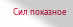Сил показное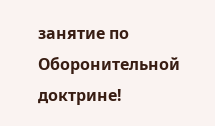занятие по Оборонительной доктрине!